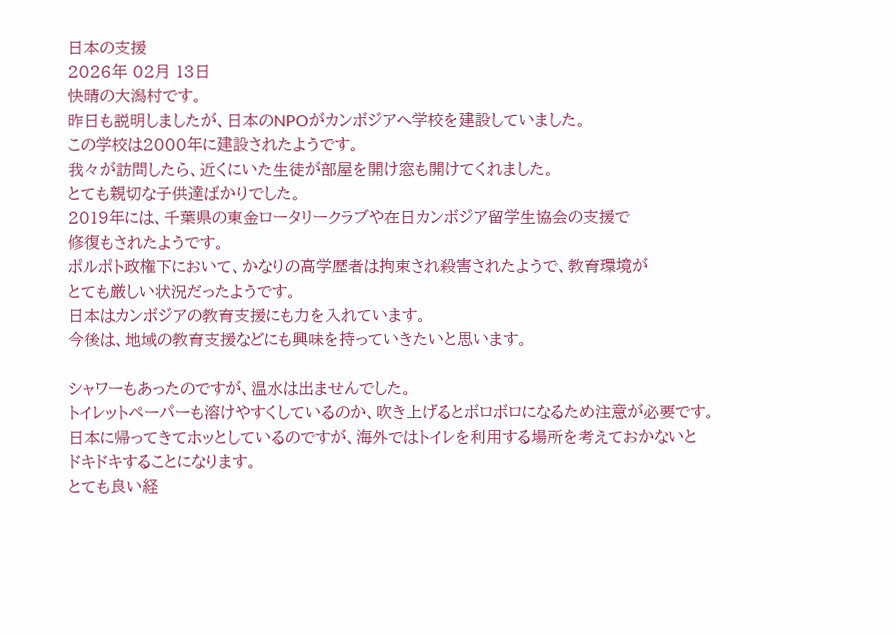日本の支援
2026年 02月 13日
快晴の大潟村です。
昨日も説明しましたが、日本のNPOがカンボジアへ学校を建設していました。
この学校は2000年に建設されたようです。
我々が訪問したら、近くにいた生徒が部屋を開け窓も開けてくれました。
とても親切な子供達ばかりでした。
2019年には、千葉県の東金ロータリークラブや在日カンボジア留学生協会の支援で
修復もされたようです。
ポルポト政権下において、かなりの高学歴者は拘束され殺害されたようで、教育環境が
とても厳しい状況だったようです。
日本はカンボジアの教育支援にも力を入れています。
今後は、地域の教育支援などにも興味を持っていきたいと思います。

シャワーもあったのですが、温水は出ませんでした。
トイレットペーパーも溶けやすくしているのか、吹き上げるとボロボロになるため注意が必要です。
日本に帰ってきてホッとしているのですが、海外ではトイレを利用する場所を考えておかないと
ドキドキすることになります。
とても良い経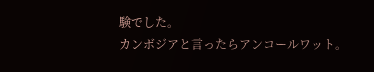験でした。
カンボジアと言ったらアンコールワット。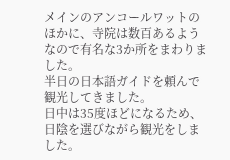メインのアンコールワットのほかに、寺院は数百あるようなので有名な3か所をまわりました。
半日の日本語ガイドを頼んで観光してきました。
日中は35度ほどになるため、日陰を選びながら観光をしました。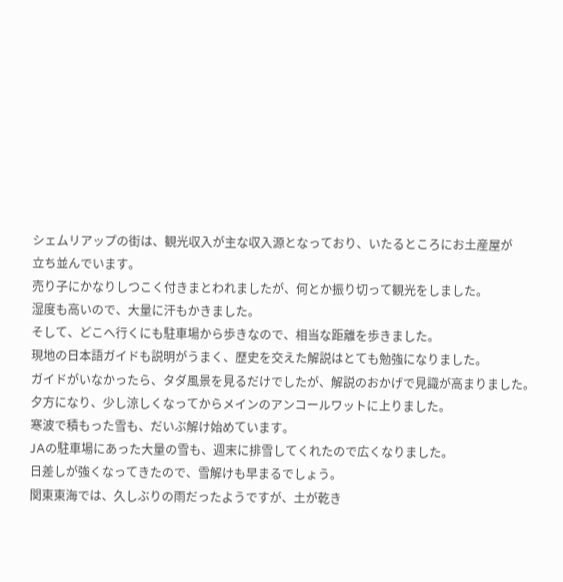シェムリアップの街は、観光収入が主な収入源となっており、いたるところにお土産屋が
立ち並んでいます。
売り子にかなりしつこく付きまとわれましたが、何とか振り切って観光をしました。
湿度も高いので、大量に汗もかきました。
そして、どこへ行くにも駐車場から歩きなので、相当な距離を歩きました。
現地の日本語ガイドも説明がうまく、歴史を交えた解説はとても勉強になりました。
ガイドがいなかったら、タダ風景を見るだけでしたが、解説のおかげで見識が高まりました。
夕方になり、少し涼しくなってからメインのアンコールワットに上りました。
寒波で積もった雪も、だいぶ解け始めています。
JAの駐車場にあった大量の雪も、週末に排雪してくれたので広くなりました。
日差しが強くなってきたので、雪解けも早まるでしょう。
関東東海では、久しぶりの雨だったようですが、土が乾き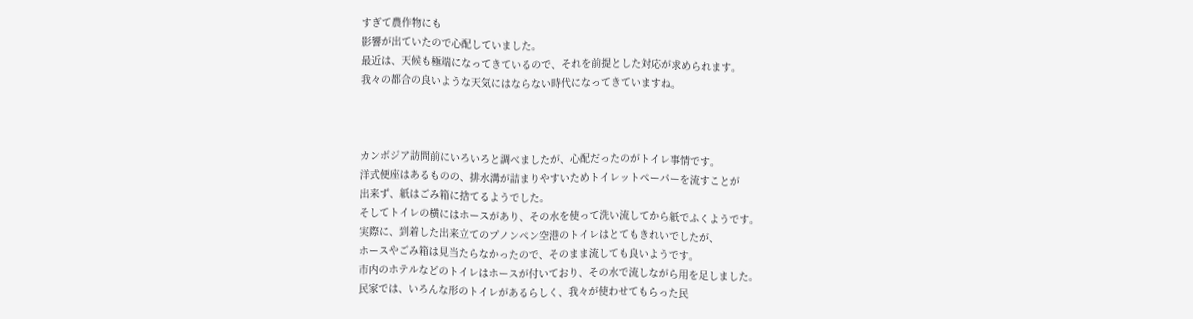すぎて農作物にも
影響が出ていたので心配していました。
最近は、天候も極端になってきているので、それを前提とした対応が求められます。
我々の都合の良いような天気にはならない時代になってきていますね。



カンボジア訪問前にいろいろと調べましたが、心配だったのがトイレ事情です。
洋式便座はあるものの、排水溝が詰まりやすいためトイレットペーパーを流すことが
出来ず、紙はごみ箱に捨てるようでした。
そしてトイレの横にはホースがあり、その水を使って洗い流してから紙でふくようです。
実際に、到着した出来立てのプノンペン空港のトイレはとてもきれいでしたが、
ホースやごみ箱は見当たらなかったので、そのまま流しても良いようです。
市内のホテルなどのトイレはホースが付いており、その水で流しながら用を足しました。
民家では、いろんな形のトイレがあるらしく、我々が使わせてもらった民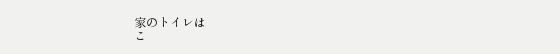家のトイレは
こ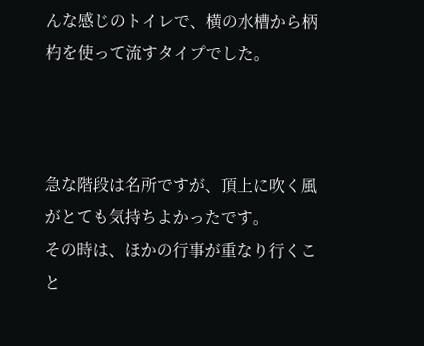んな感じのトイレで、横の水槽から柄杓を使って流すタイプでした。



急な階段は名所ですが、頂上に吹く風がとても気持ちよかったです。
その時は、ほかの行事が重なり行くこと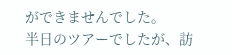ができませんでした。
半日のツアーでしたが、訪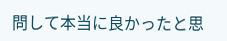問して本当に良かったと思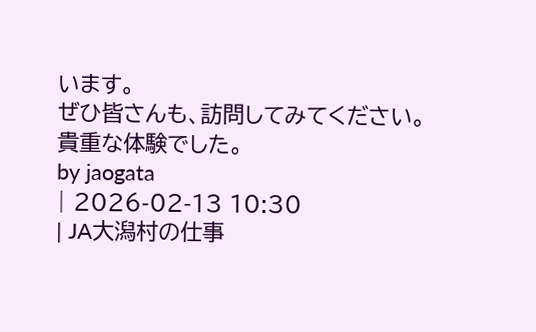います。
ぜひ皆さんも、訪問してみてください。
貴重な体験でした。
by jaogata
| 2026-02-13 10:30
| JA大潟村の仕事